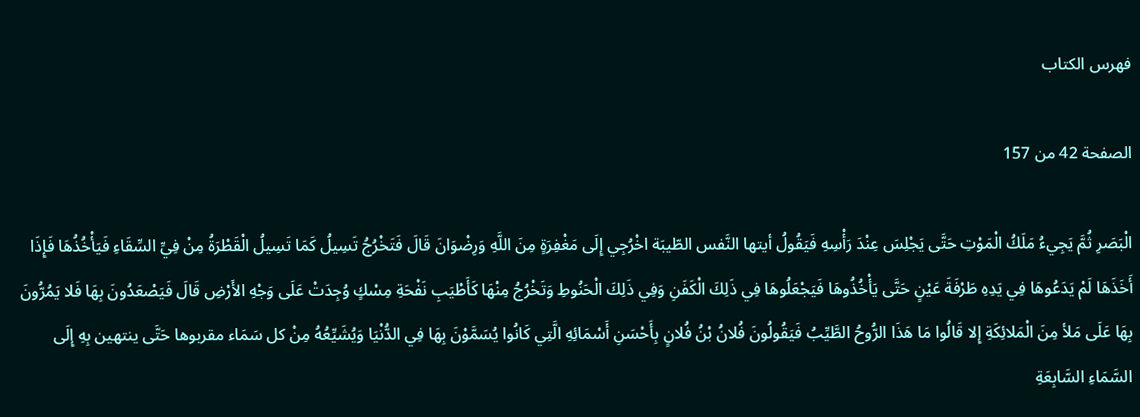فهرس الكتاب

الصفحة 42 من 157

الْبَصَرِ ثُمَّ يَجِيءُ مَلَكُ الْمَوْتِ حَتَّى يَجْلِسَ عِنْدَ رَأْسِهِ فَيَقُولُ أيتها النَّفس الطّيبَة اخْرُجِي إِلَى مَغْفِرَةٍ مِنَ اللَّهِ وَرِضْوَانَ قَالَ فَتَخْرُجُ تَسِيلُ كَمَا تَسِيلُ الْقَطْرَةُ مِنْ فِيِّ السِّقَاءِ فَيَأْخُذُهَا فَإِذَا أَخَذَهَا لَمْ يَدَعُوهَا فِي يَدِهِ طَرْفَةَ عَيْنٍ حَتَّى يَأْخُذُوهَا فَيَجْعَلُوهَا فِي ذَلِكَ الْكَفَنِ وَفِي ذَلِكَ الْحَنُوطِ وَتَخْرُجُ مِنْهَا كَأَطْيَبِ نَفْحَةِ مِسْكٍ وُجِدَتْ عَلَى وَجْهِ الأَرْضِ قَالَ فَيَصْعَدُونَ بِهَا فَلا يَمُرُّونَ بِهَا عَلَى مَلأ مِنَ الْمَلائِكَةِ إِلا قَالُوا مَا هَذَا الرُّوحُ الطَّيِّبُ فَيَقُولُونَ فُلانُ بْنُ فُلانٍ بِأَحْسَنِ أَسْمَائِهِ الَّتِي كَانُوا يُسَمَّوْنَ بِهَا فِي الدُّنْيَا وَيُشَيِّعُهُ مِنْ كل سَمَاء مقربوها حَتَّى ينتهين بِهِ إِلَى السَّمَاءِ السَّابِعَةِ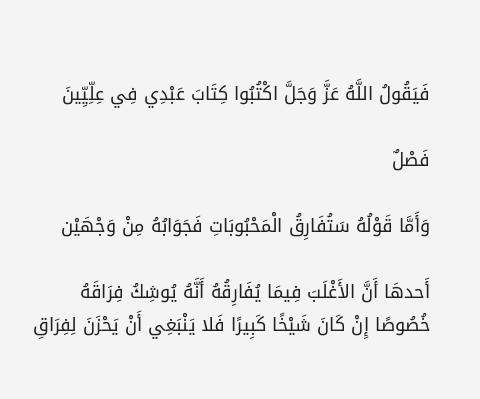فَيَقُولُ اللَّهُ عَزَّ وَجَلَّ اكْتُبُوا كِتَابَ عَبْدِي فِي عِلِّيِّينَ

فَصْلٌ

وَأَمَّا قَوْلُهُ سَتُفَارِقُ الْمَحْبُوبَاتِ فَجَوَابُهُ مِنْ وَجْهَيْن

أَحدهَا أَنَّ الأَغْلَبَ فِيمَا يُفَارِقُهُ أَنَّهُ يُوشِكُ فِرَاقَهُ خُصُوصًا إِنْ كَانَ شَيْخًا كَبِيرًا فَلا يَنْبَغِي أَنْ يَحْزَنَ لِفِرَاقِ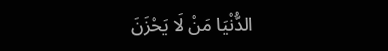الدُّنْيَا مَنْ لَا يَحْزَنَ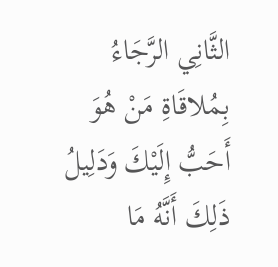الثَّانِي الرَّجَاءُ بِمُلاقَاةِ مَنْ هُوَ أَحَبُّ إِلَيْكَ وَدَلِيلُ ذَلِكَ أَنَّهُ مَا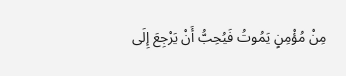مِنْ مُؤْمِنٍ يَمُوتُ فَيُحِبُّ أَنْ يَرْجِعَ إِلَى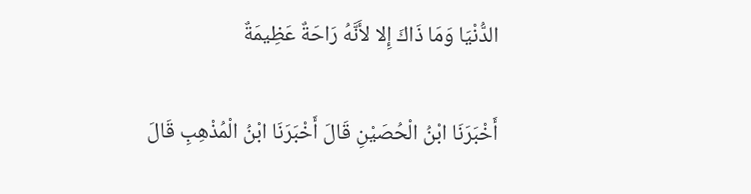الدُّنْيَا وَمَا ذَاكَ إِلا لأَنَّهُ رَاحَةٌ عَظِيمَةٌ

أَخْبَرَنَا ابْنُ الْحُصَيْنِ قَالَ أَخْبَرَنَا ابْنُ الْمُذْهِبِ قَالَ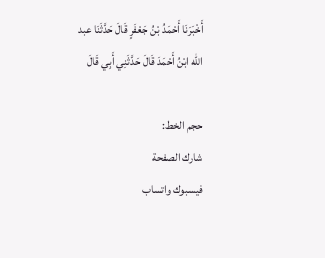أَخْبَرَنَا أَحْمَدُ بْنُ جَعْفَرٍ قَالَ حَدَّثَنَا عبد الله ابْنُ أَحْمَدَ قَالَ حَدَّثَنِي أَبِي قَالَ

حجم الخط:
شارك الصفحة
فيسبوك واتساب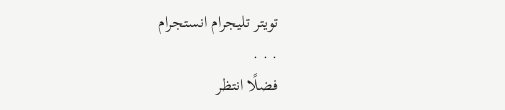تويتر تليجرام انستجرام
. . .
فضلًا انتظر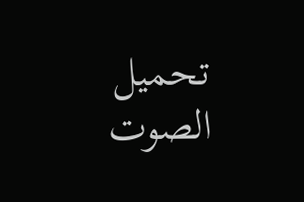تحميل الصوت